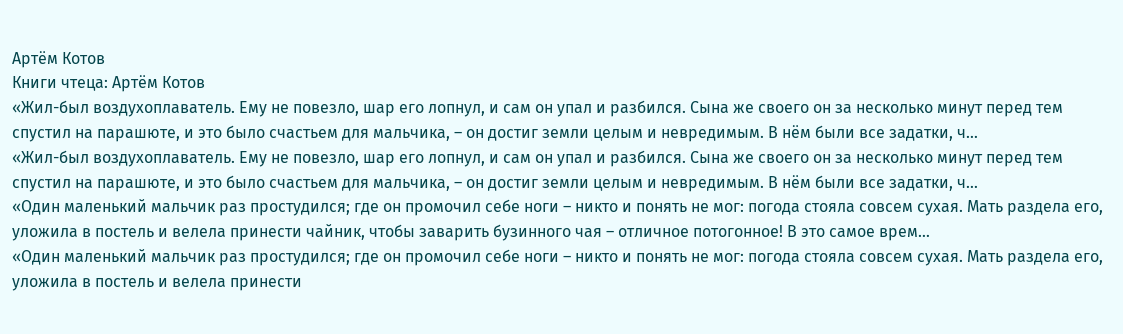Артëм Котов
Книги чтеца: Артëм Котов
«Жил-был воздухоплаватель. Ему не повезло, шар его лопнул, и сам он упал и разбился. Сына же своего он за несколько минут перед тем спустил на парашюте, и это было счастьем для мальчика, – он достиг земли целым и невредимым. В нём были все задатки, ч…
«Жил-был воздухоплаватель. Ему не повезло, шар его лопнул, и сам он упал и разбился. Сына же своего он за несколько минут перед тем спустил на парашюте, и это было счастьем для мальчика, – он достиг земли целым и невредимым. В нём были все задатки, ч…
«Один маленький мальчик раз простудился; где он промочил себе ноги – никто и понять не мог: погода стояла совсем сухая. Мать раздела его, уложила в постель и велела принести чайник, чтобы заварить бузинного чая – отличное потогонное! В это самое врем…
«Один маленький мальчик раз простудился; где он промочил себе ноги – никто и понять не мог: погода стояла совсем сухая. Мать раздела его, уложила в постель и велела принести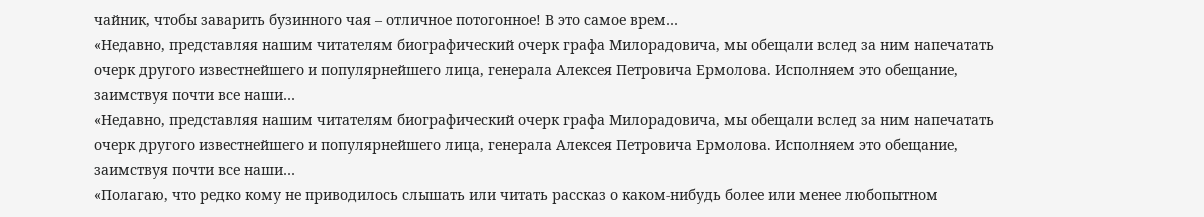чайник, чтобы заварить бузинного чая – отличное потогонное! В это самое врем…
«Недавно, представляя нашим читателям биографический очерк графа Милорадовича, мы обещали вслед за ним напечатать очерк другого известнейшего и популярнейшего лица, генерала Алексея Петровича Ермолова. Исполняем это обещание, заимствуя почти все наши…
«Недавно, представляя нашим читателям биографический очерк графа Милорадовича, мы обещали вслед за ним напечатать очерк другого известнейшего и популярнейшего лица, генерала Алексея Петровича Ермолова. Исполняем это обещание, заимствуя почти все наши…
«Полагаю, что редко кому не приводилось слышать или читать рассказ о каком-нибудь более или менее любопытном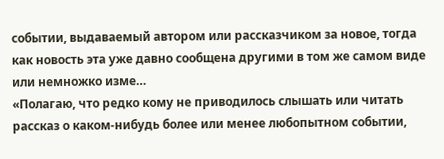событии, выдаваемый автором или рассказчиком за новое, тогда как новость эта уже давно сообщена другими в том же самом виде или немножко изме…
«Полагаю, что редко кому не приводилось слышать или читать рассказ о каком-нибудь более или менее любопытном событии,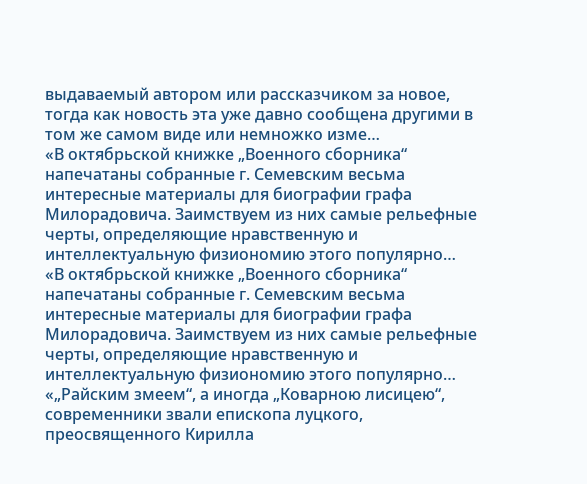выдаваемый автором или рассказчиком за новое, тогда как новость эта уже давно сообщена другими в том же самом виде или немножко изме…
«В октябрьской книжке „Военного сборника“ напечатаны собранные г. Семевским весьма интересные материалы для биографии графа Милорадовича. Заимствуем из них самые рельефные черты, определяющие нравственную и интеллектуальную физиономию этого популярно…
«В октябрьской книжке „Военного сборника“ напечатаны собранные г. Семевским весьма интересные материалы для биографии графа Милорадовича. Заимствуем из них самые рельефные черты, определяющие нравственную и интеллектуальную физиономию этого популярно…
«„Райским змеем“, а иногда „Коварною лисицею“, современники звали епископа луцкого, преосвященного Кирилла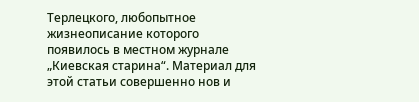Терлецкого, любопытное жизнеописание которого появилось в местном журнале „Киевская старина“. Материал для этой статьи совершенно нов и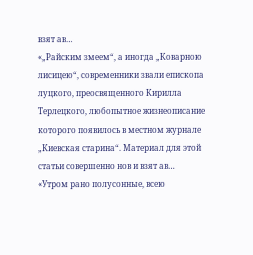взят ав…
«„Райским змеем“, а иногда „Коварною лисицею“, современники звали епископа луцкого, преосвященного Кирилла Терлецкого, любопытное жизнеописание которого появилось в местном журнале „Киевская старина“. Материал для этой статьи совершенно нов и взят ав…
«Утром рано полусонные, всею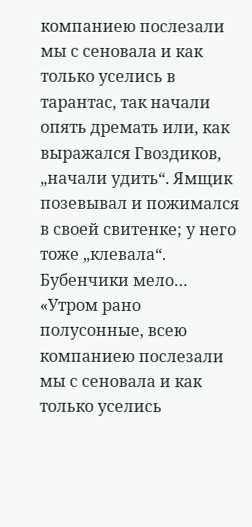компаниею послезали мы с сеновала и как только уселись в тарантас, так начали опять дремать или, как выражался Гвоздиков, „начали удить“. Ямщик позевывал и пожимался в своей свитенке; у него тоже „клевала“. Бубенчики мело…
«Утром рано полусонные, всею компаниею послезали мы с сеновала и как только уселись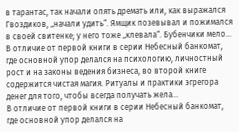в тарантас, так начали опять дремать или, как выражался Гвоздиков, „начали удить“. Ямщик позевывал и пожимался в своей свитенке; у него тоже „клевала“. Бубенчики мело…
В отличие от первой книги в серии Небесный банкомат, где основной упор делался на психологию, личностный рост и на законы ведения бизнеса, во второй книге содержится чистая магия. Ритуалы и практики эгрегора денег для того, чтобы всегда получать жела…
В отличие от первой книги в серии Небесный банкомат, где основной упор делался на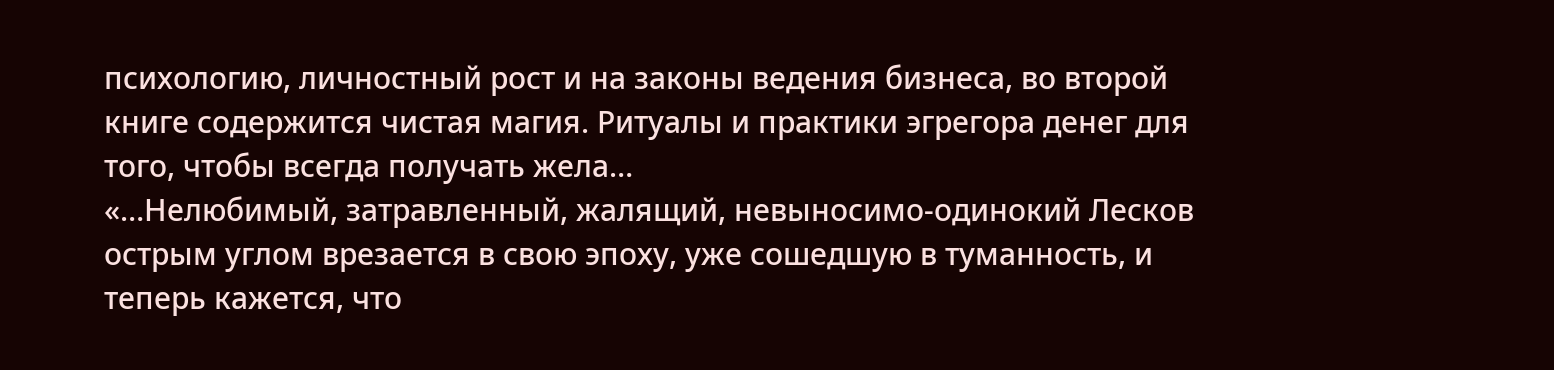психологию, личностный рост и на законы ведения бизнеса, во второй книге содержится чистая магия. Ритуалы и практики эгрегора денег для того, чтобы всегда получать жела…
«…Нелюбимый, затравленный, жалящий, невыносимо-одинокий Лесков острым углом врезается в свою эпоху, уже сошедшую в туманность, и теперь кажется, что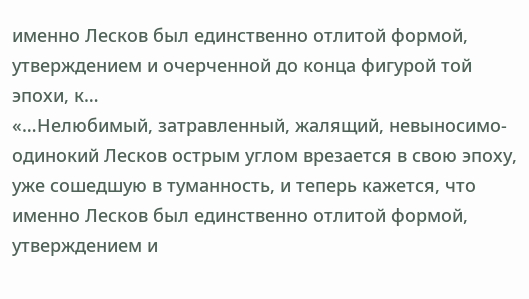именно Лесков был единственно отлитой формой, утверждением и очерченной до конца фигурой той эпохи, к…
«…Нелюбимый, затравленный, жалящий, невыносимо-одинокий Лесков острым углом врезается в свою эпоху, уже сошедшую в туманность, и теперь кажется, что именно Лесков был единственно отлитой формой, утверждением и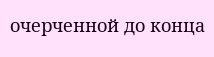очерченной до конца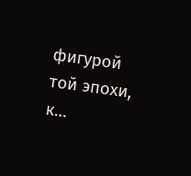фигурой той эпохи, к…